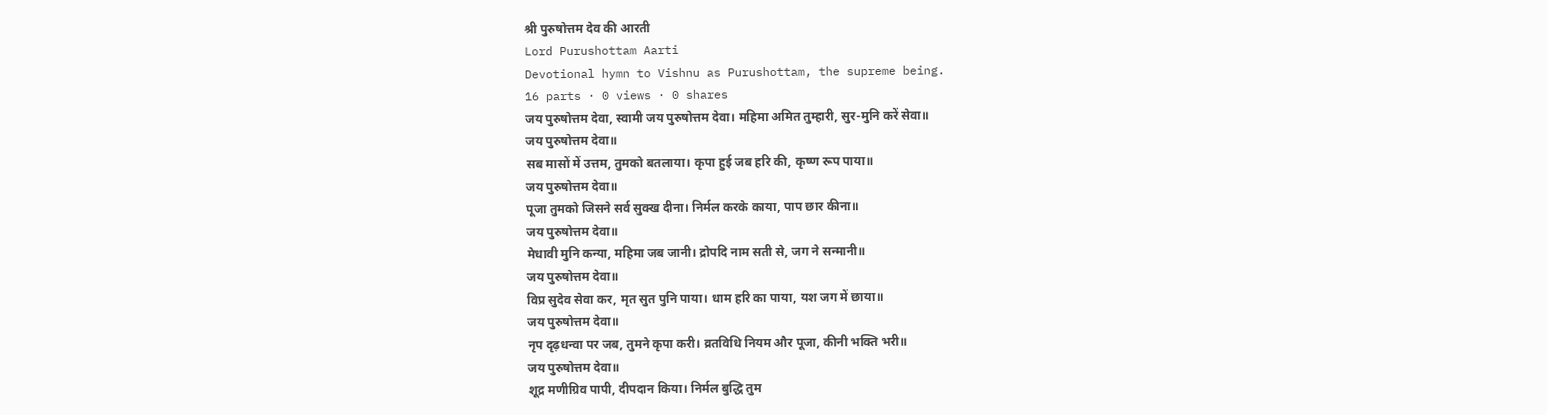श्री पुरुषोत्तम देव की आरती
Lord Purushottam Aarti
Devotional hymn to Vishnu as Purushottam, the supreme being.
16 parts · 0 views · 0 shares
जय पुरुषोत्तम देवा, स्वामी जय पुरुषोत्तम देवा। महिमा अमित तुम्हारी, सुर-मुनि करें सेवा॥
जय पुरुषोत्तम देवा॥
सब मासों में उत्तम, तुमको बतलाया। कृपा हुई जब हरि की, कृष्ण रूप पाया॥
जय पुरुषोत्तम देवा॥
पूजा तुमको जिसने सर्व सुक्ख दीना। निर्मल करके काया, पाप छार कीना॥
जय पुरुषोत्तम देवा॥
मेधावी मुनि कन्या, महिमा जब जानी। द्रोपदि नाम सती से, जग ने सन्मानी॥
जय पुरुषोत्तम देवा॥
विप्र सुदेव सेवा कर, मृत सुत पुनि पाया। धाम हरि का पाया, यश जग में छाया॥
जय पुरुषोत्तम देवा॥
नृप दृढ़धन्वा पर जब, तुमने कृपा करी। व्रतविधि नियम और पूजा, कीनी भक्ति भरी॥
जय पुरुषोत्तम देवा॥
शूद्र मणीग्रिव पापी, दीपदान किया। निर्मल बुद्धि तुम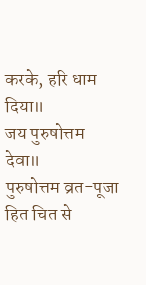करके, हरि धाम दिया॥
जय पुरुषोत्तम देवा॥
पुरुषोत्तम व्रत-पूजा हित चित से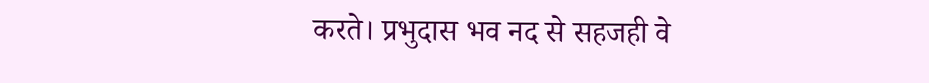करते। प्रभुदास भव नद से सहजही वे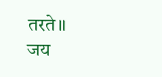तरते॥
जय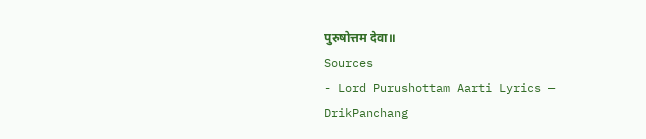पुरुषोत्तम देवा॥
Sources
- Lord Purushottam Aarti Lyrics — DrikPanchang